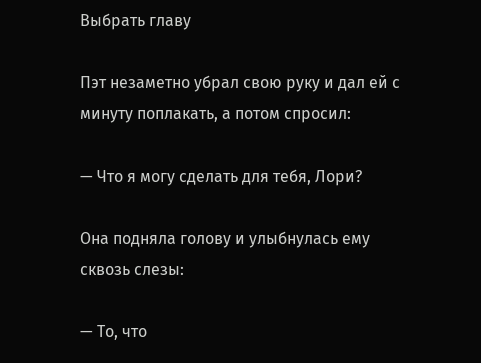Выбрать главу

Пэт незаметно убрал свою руку и дал ей с минуту поплакать, а потом спросил:

— Что я могу сделать для тебя, Лори?

Она подняла голову и улыбнулась ему сквозь слезы:

— То, что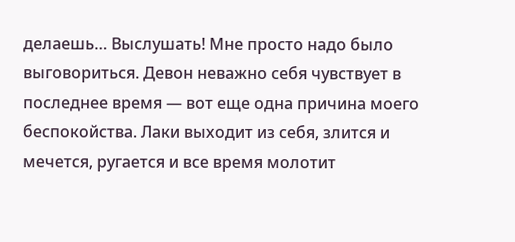делаешь… Выслушать! Мне просто надо было выговориться. Девон неважно себя чувствует в последнее время — вот еще одна причина моего беспокойства. Лаки выходит из себя, злится и мечется, ругается и все время молотит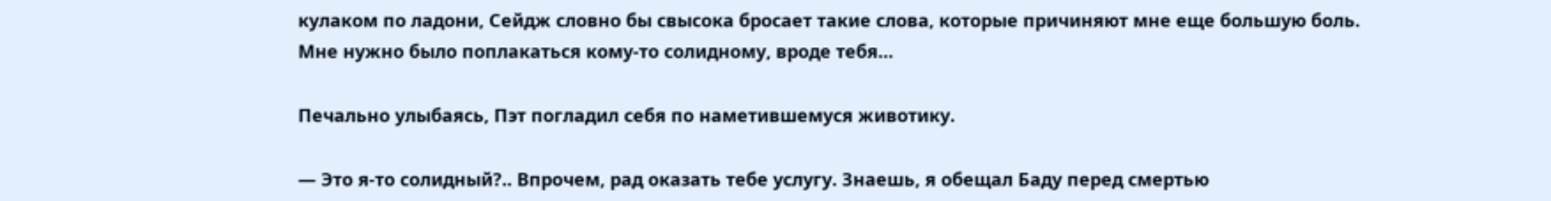кулаком по ладони, Сейдж словно бы свысока бросает такие слова, которые причиняют мне еще большую боль. Мне нужно было поплакаться кому-то солидному, вроде тебя…

Печально улыбаясь, Пэт погладил себя по наметившемуся животику.

— Это я-то солидный?.. Впрочем, рад оказать тебе услугу. Знаешь, я обещал Баду перед смертью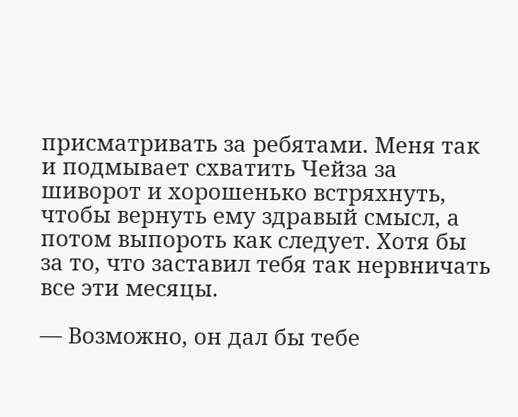присматривать за ребятами. Меня так и подмывает схватить Чейза за шиворот и хорошенько встряхнуть, чтобы вернуть ему здравый смысл, а потом выпороть как следует. Хотя бы за то, что заставил тебя так нервничать все эти месяцы.

— Возможно, он дал бы тебе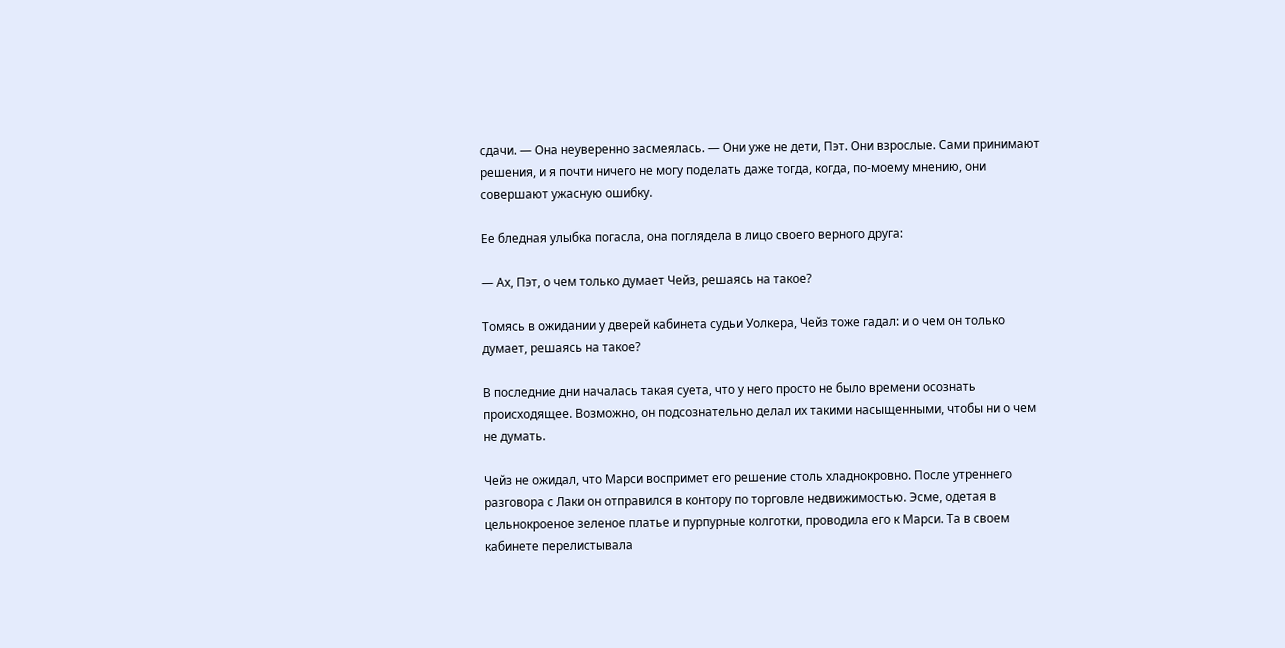сдачи. — Она неуверенно засмеялась. — Они уже не дети, Пэт. Они взрослые. Сами принимают решения, и я почти ничего не могу поделать даже тогда, когда, по-моему мнению, они совершают ужасную ошибку.

Ее бледная улыбка погасла, она поглядела в лицо своего верного друга:

— Ах, Пэт, о чем только думает Чейз, решаясь на такое?

Томясь в ожидании у дверей кабинета судьи Уолкера, Чейз тоже гадал: и о чем он только думает, решаясь на такое?

В последние дни началась такая суета, что у него просто не было времени осознать происходящее. Возможно, он подсознательно делал их такими насыщенными, чтобы ни о чем не думать.

Чейз не ожидал, что Марси воспримет его решение столь хладнокровно. После утреннего разговора с Лаки он отправился в контору по торговле недвижимостью. Эсме, одетая в цельнокроеное зеленое платье и пурпурные колготки, проводила его к Марси. Та в своем кабинете перелистывала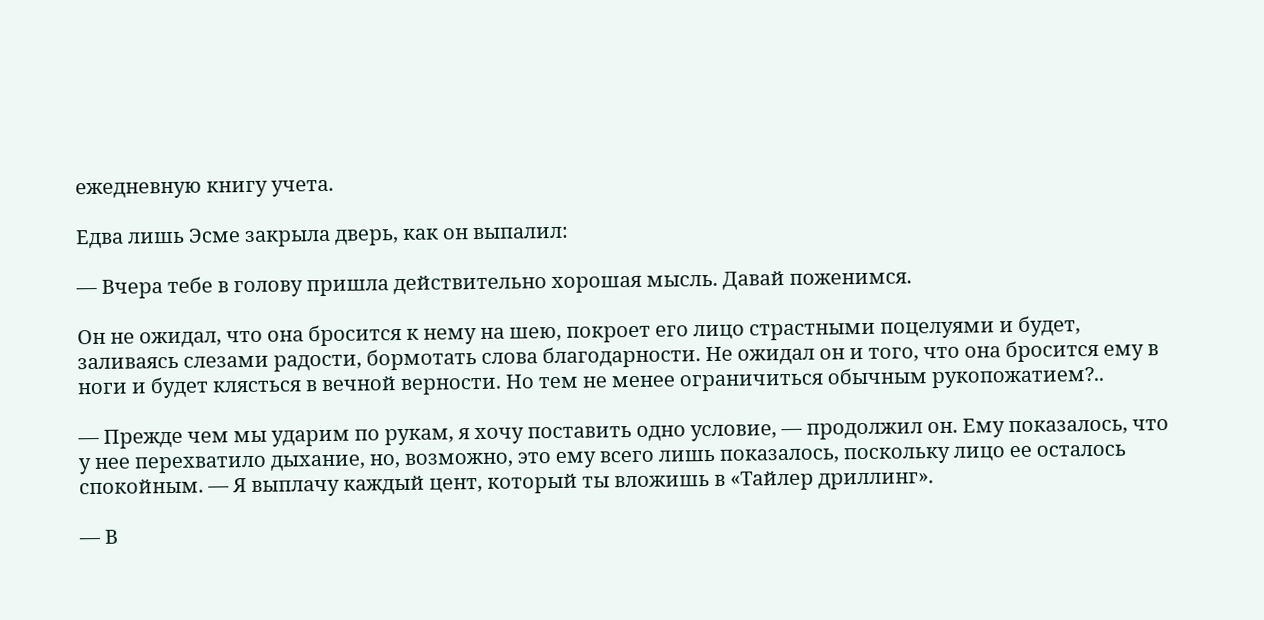ежедневную книгу учета.

Едва лишь Эсме закрыла дверь, как он выпалил:

— Вчера тебе в голову пришла действительно хорошая мысль. Давай поженимся.

Он не ожидал, что она бросится к нему на шею, покроет его лицо страстными поцелуями и будет, заливаясь слезами радости, бормотать слова благодарности. Не ожидал он и того, что она бросится ему в ноги и будет клясться в вечной верности. Но тем не менее ограничиться обычным рукопожатием?..

— Прежде чем мы ударим по рукам, я хочу поставить одно условие, — продолжил он. Ему показалось, что у нее перехватило дыхание, но, возможно, это ему всего лишь показалось, поскольку лицо ее осталось спокойным. — Я выплачу каждый цент, который ты вложишь в «Тайлер дриллинг».

— В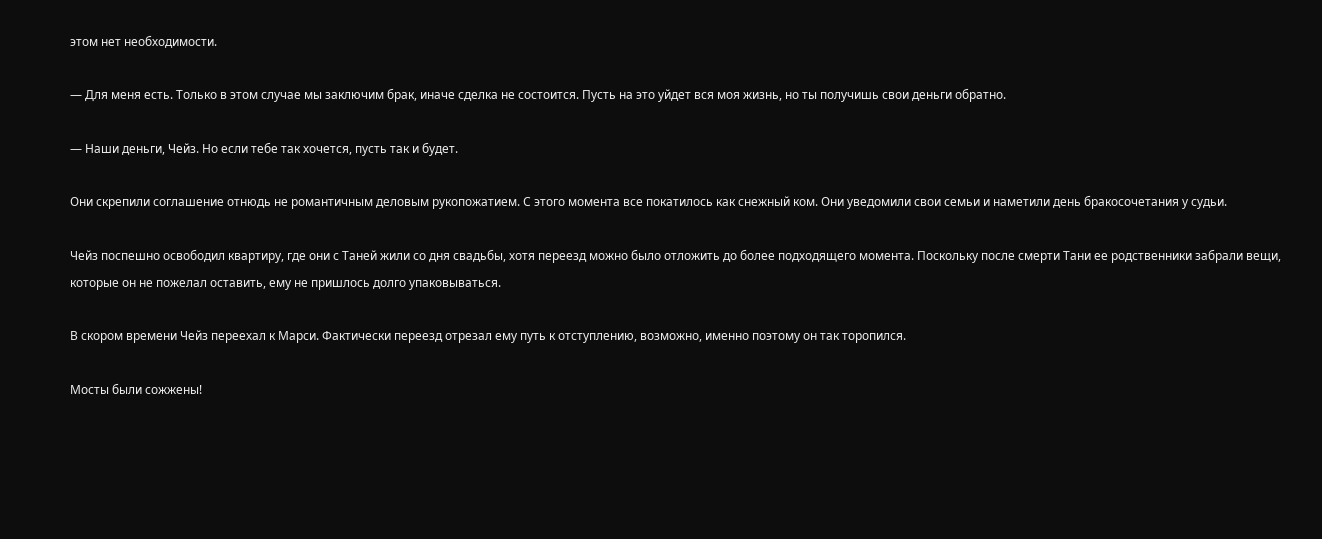этом нет необходимости.

— Для меня есть. Только в этом случае мы заключим брак, иначе сделка не состоится. Пусть на это уйдет вся моя жизнь, но ты получишь свои деньги обратно.

— Наши деньги, Чейз. Но если тебе так хочется, пусть так и будет.

Они скрепили соглашение отнюдь не романтичным деловым рукопожатием. С этого момента все покатилось как снежный ком. Они уведомили свои семьи и наметили день бракосочетания у судьи.

Чейз поспешно освободил квартиру, где они с Таней жили со дня свадьбы, хотя переезд можно было отложить до более подходящего момента. Поскольку после смерти Тани ее родственники забрали вещи, которые он не пожелал оставить, ему не пришлось долго упаковываться.

В скором времени Чейз переехал к Марси. Фактически переезд отрезал ему путь к отступлению, возможно, именно поэтому он так торопился.

Мосты были сожжены!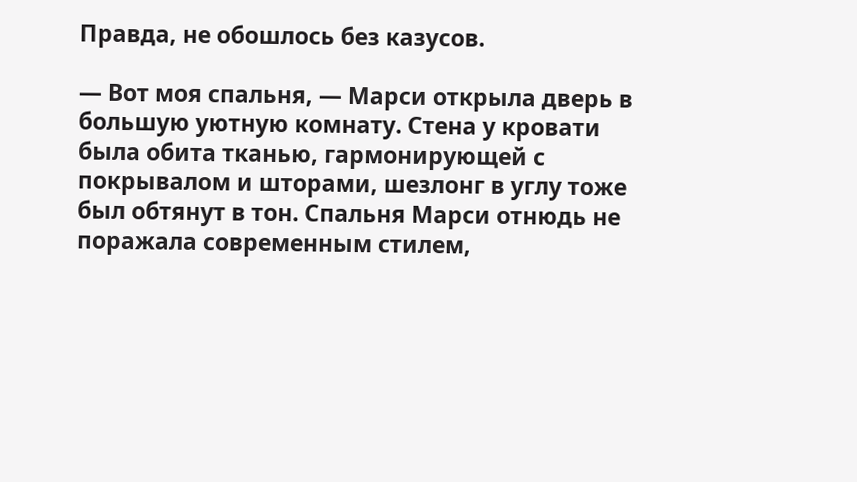Правда, не обошлось без казусов.

— Вот моя спальня, — Марси открыла дверь в большую уютную комнату. Стена у кровати была обита тканью, гармонирующей с покрывалом и шторами, шезлонг в углу тоже был обтянут в тон. Спальня Марси отнюдь не поражала современным стилем,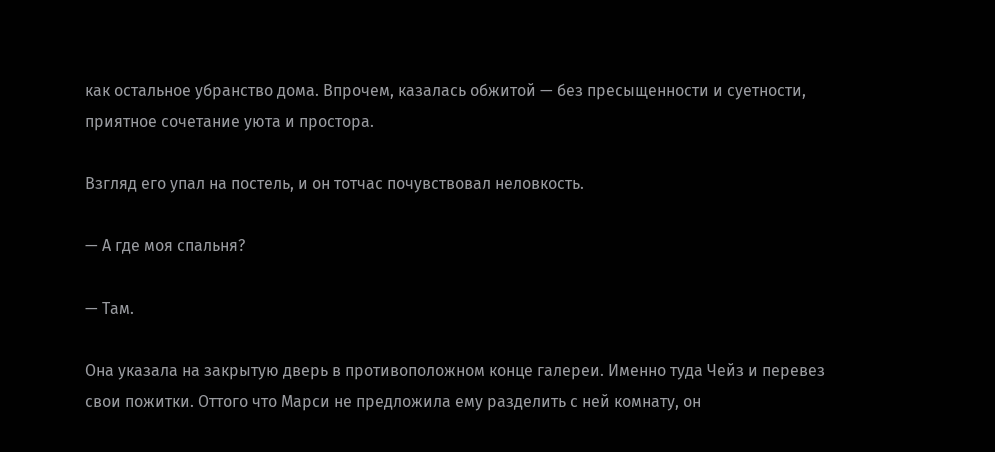как остальное убранство дома. Впрочем, казалась обжитой — без пресыщенности и суетности, приятное сочетание уюта и простора.

Взгляд его упал на постель, и он тотчас почувствовал неловкость.

— А где моя спальня?

— Там.

Она указала на закрытую дверь в противоположном конце галереи. Именно туда Чейз и перевез свои пожитки. Оттого что Марси не предложила ему разделить с ней комнату, он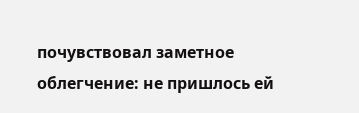почувствовал заметное облегчение: не пришлось ей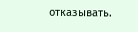отказывать.